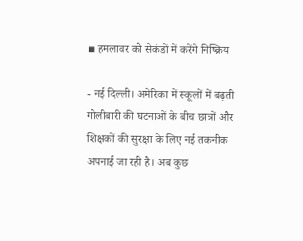▪ हमलावर को सेकंडों में करेंगे निष्क्रिय

- नई दिल्ली। अमेरिका में स्कूलों में बढ़ती गोलीबारी की घटनाओं के बीच छात्रों और शिक्षकों की सुरक्षा के लिए नई तकनीक अपनाई जा रही है। अब कुछ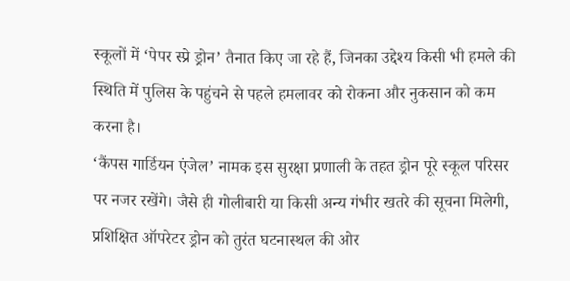स्कूलों में ‘पेपर स्प्रे ड्रोन’ तैनात किए जा रहे हैं, जिनका उद्देश्य किसी भी हमले की स्थिति में पुलिस के पहुंचने से पहले हमलावर को रोकना और नुकसान को कम करना है।
‘कैंपस गार्डियन एंजेल’ नामक इस सुरक्षा प्रणाली के तहत ड्रोन पूरे स्कूल परिसर पर नजर रखेंगे। जैसे ही गोलीबारी या किसी अन्य गंभीर खतरे की सूचना मिलेगी, प्रशिक्षित ऑपरेटर ड्रोन को तुरंत घटनास्थल की ओर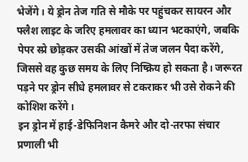भेजेंगे। ये ड्रोन तेज गति से मौके पर पहुंचकर सायरन और फ्लैश लाइट के जरिए हमलावर का ध्यान भटकाएंगे, जबकि पेपर स्प्रे छोड़कर उसकी आंखों में तेज जलन पैदा करेंगे, जिससे वह कुछ समय के लिए निष्क्रिय हो सकता है। जरूरत पड़ने पर ड्रोन सीधे हमलावर से टकराकर भी उसे रोकने की कोशिश करेंगे।
इन ड्रोन में हाई-डेफिनिशन कैमरे और दो-तरफा संचार प्रणाली भी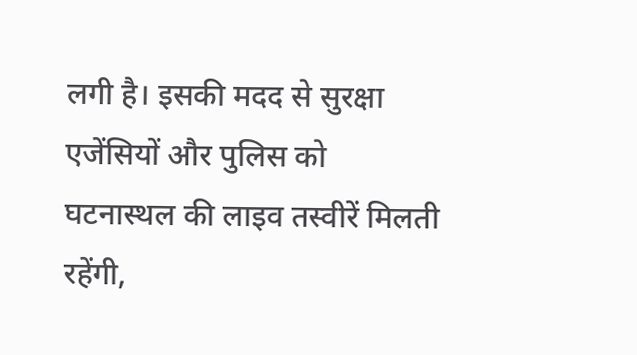लगी है। इसकी मदद से सुरक्षा एजेंसियों और पुलिस को घटनास्थल की लाइव तस्वीरें मिलती रहेंगी,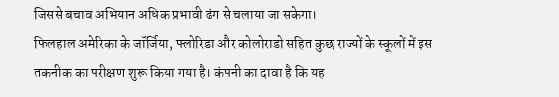जिससे बचाव अभियान अधिक प्रभावी ढंग से चलाया जा सकेगा।
फिलहाल अमेरिका के जॉर्जिया, फ्लोरिडा और कोलोराडो सहित कुछ राज्यों के स्कूलों में इस तकनीक का परीक्षण शुरू किया गया है। कंपनी का दावा है कि यह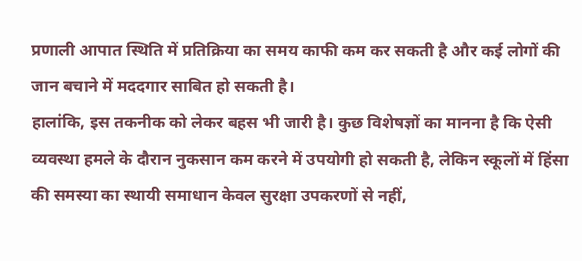प्रणाली आपात स्थिति में प्रतिक्रिया का समय काफी कम कर सकती है और कई लोगों की जान बचाने में मददगार साबित हो सकती है।
हालांकि, इस तकनीक को लेकर बहस भी जारी है। कुछ विशेषज्ञों का मानना है कि ऐसी व्यवस्था हमले के दौरान नुकसान कम करने में उपयोगी हो सकती है, लेकिन स्कूलों में हिंसा की समस्या का स्थायी समाधान केवल सुरक्षा उपकरणों से नहीं,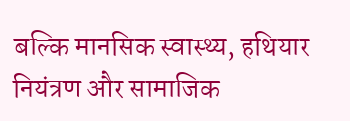बल्कि मानसिक स्वास्थ्य, हथियार नियंत्रण और सामाजिक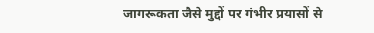जागरूकता जैसे मुद्दों पर गंभीर प्रयासों से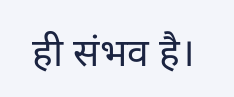ही संभव है।